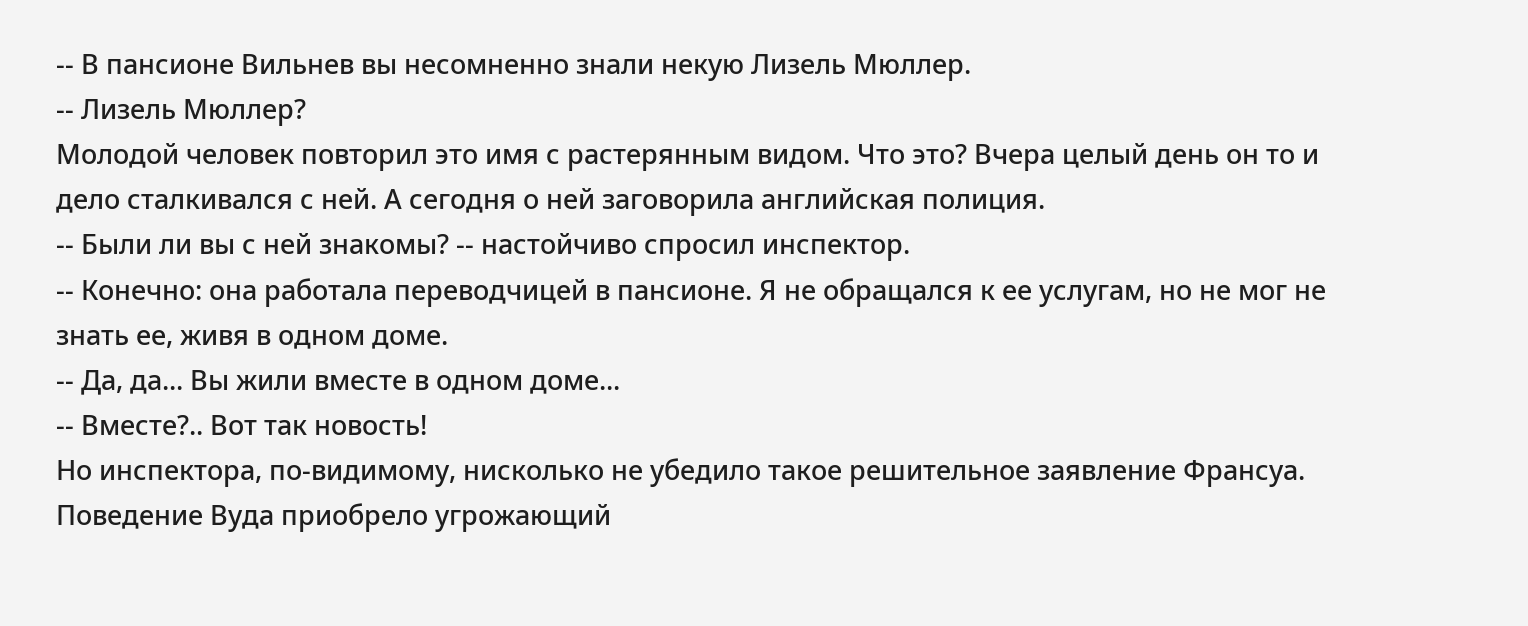-- В пансионе Вильнев вы несомненно знали некую Лизель Мюллер.
-- Лизель Мюллер?
Молодой человек повторил это имя с растерянным видом. Что это? Вчера целый день он то и дело сталкивался с ней. А сегодня о ней заговорила английская полиция.
-- Были ли вы с ней знакомы? -- настойчиво спросил инспектор.
-- Конечно: она работала переводчицей в пансионе. Я не обращался к ее услугам, но не мог не знать ее, живя в одном доме.
-- Да, да... Вы жили вместе в одном доме...
-- Вместе?.. Вот так новость!
Но инспектора, по-видимому, нисколько не убедило такое решительное заявление Франсуа. Поведение Вуда приобрело угрожающий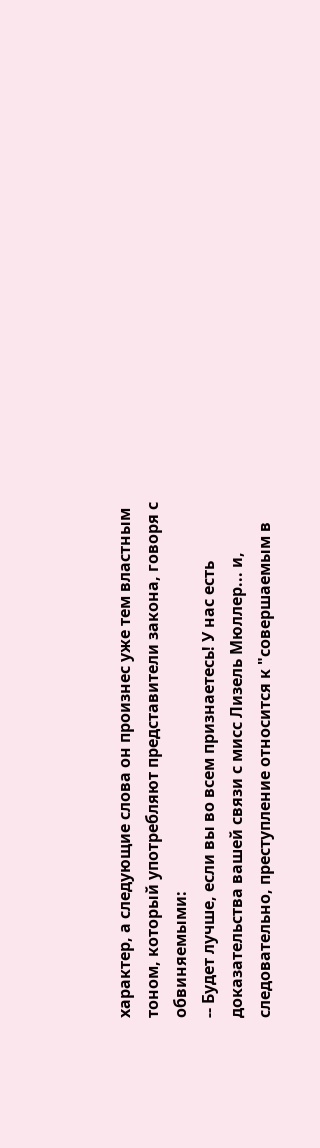характер, а следующие слова он произнес уже тем властным тоном, который употребляют представители закона, говоря с обвиняемыми:
-- Будет лучше, если вы во всем признаетесь! У нас есть доказательства вашей связи с мисс Лизель Мюллер... и, следовательно, преступление относится к "совершаемым в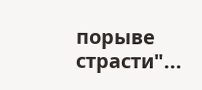порыве страсти"...